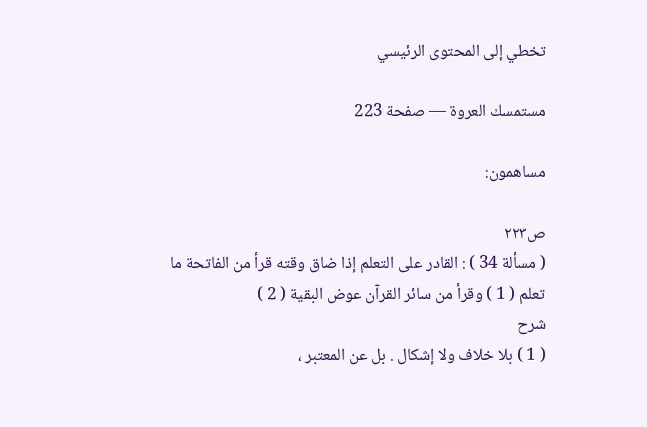تخطي إلى المحتوى الرئيسي

مستمسك العروة — صفحة 223

مساهمون:

ص٢٢٣
( مسألة 34 ) : القادر على التعلم إذا ضاق وقته قرأ من الفاتحة ما تعلم ( 1 ) وقرأ من سائر القرآن عوض البقية ( 2 )
شرح
( 1 ) بلا خلاف ولا إشكال . بل عن المعتبر ،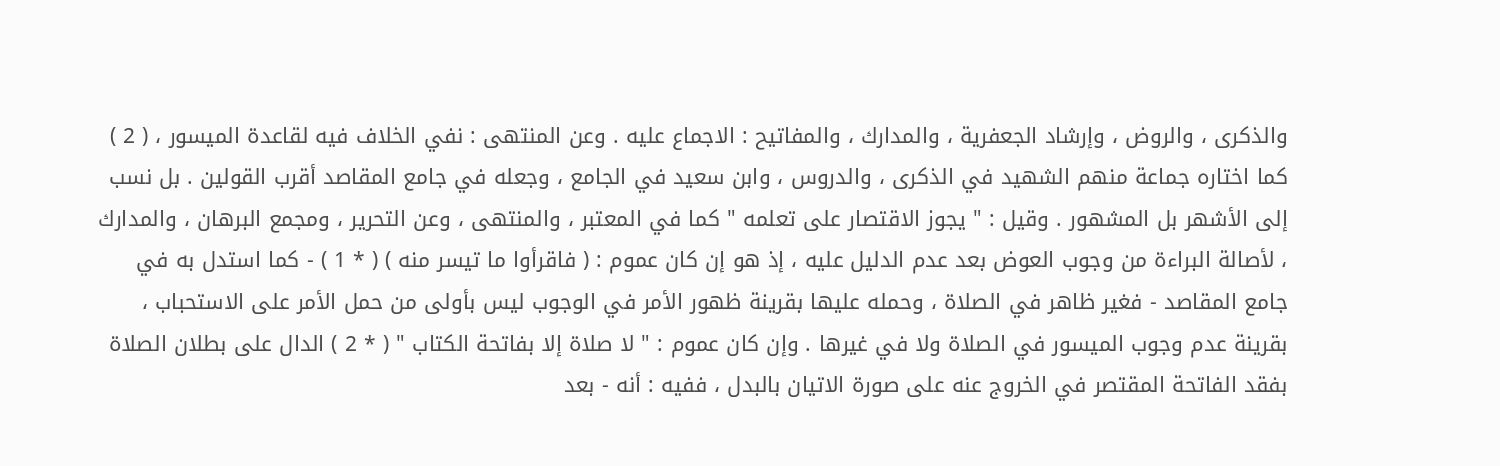والذكرى ، والروض ، وإرشاد الجعفرية ، والمدارك ، والمفاتيح : الاجماع عليه . وعن المنتهى : نفي الخلاف فيه لقاعدة الميسور ، ( 2 ) كما اختاره جماعة منهم الشهيد في الذكرى ، والدروس ، وابن سعيد في الجامع ، وجعله في جامع المقاصد أقرب القولين . بل نسب إلى الأشهر بل المشهور . وقيل : " يجوز الاقتصار على تعلمه " كما في المعتبر ، والمنتهى ، وعن التحرير ، ومجمع البرهان ، والمدارك ، لأصالة البراءة من وجوب العوض بعد عدم الدليل عليه ، إذ هو إن كان عموم : ( فاقرأوا ما تيسر منه ) ( * 1 ) - كما استدل به في جامع المقاصد - فغير ظاهر في الصلاة ، وحمله عليها بقرينة ظهور الأمر في الوجوب ليس بأولى من حمل الأمر على الاستحباب ، بقرينة عدم وجوب الميسور في الصلاة ولا في غيرها . وإن كان عموم : " لا صلاة إلا بفاتحة الكتاب " ( * 2 ) الدال على بطلان الصلاة بفقد الفاتحة المقتصر في الخروج عنه على صورة الاتيان بالبدل ، ففيه : أنه - بعد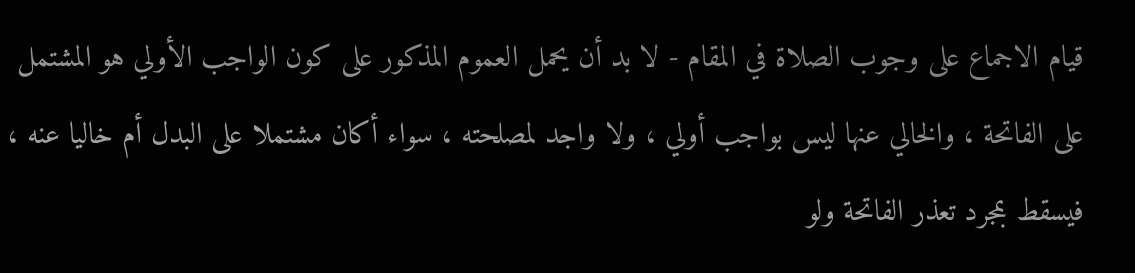قيام الاجماع على وجوب الصلاة في المقام - لا بد أن يحمل العموم المذكور على كون الواجب الأولي هو المشتمل على الفاتحة ، والخالي عنها ليس بواجب أولي ، ولا واجد لمصلحته ، سواء أكان مشتملا على البدل أم خاليا عنه ، فيسقط بمجرد تعذر الفاتحة ولو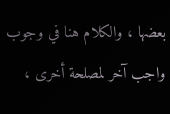بعضها ، والكلام هنا في وجوب واجب آخر لمصلحة أخرى ،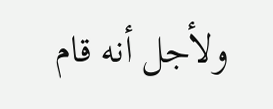ولأجل أنه قام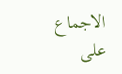الاجماع على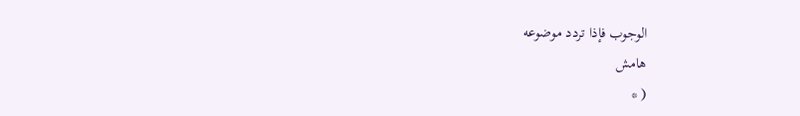الوجوب فإذا تردد موضوعه
هامش
( *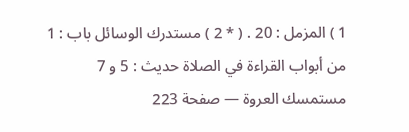1 ) المزمل : 20 . ( * 2 ) مستدرك الوسائل باب : 1 من أبواب القراءة في الصلاة حديث : 5 و 7
مستمسك العروة — صفحة 223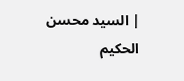| السيد محسن الحكيم